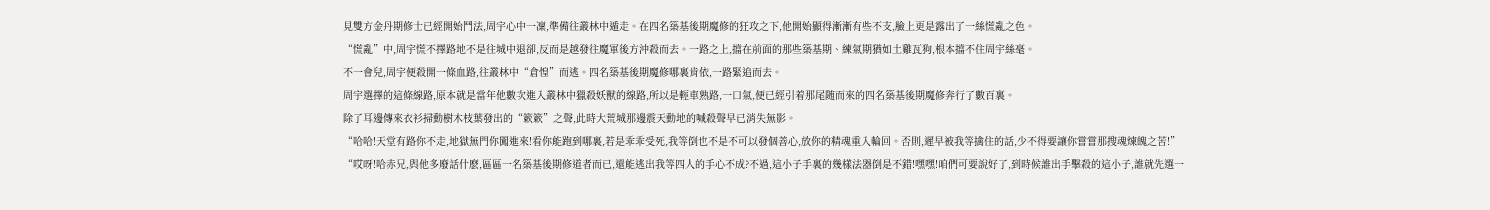見雙方金丹期修士已經開始鬥法,周宇心中一凜,準備往叢林中遁走。在四名築基後期魔修的狂攻之下,他開始顯得漸漸有些不支,臉上更是露出了一絲慌亂之色。
“慌亂”中,周宇慌不擇路地不是往城中退卻,反而是越發往魔軍後方沖殺而去。一路之上,擋在前面的那些築基期、練氣期猶如土雞瓦狗,根本擋不住周宇絲毫。
不一會兒,周宇便殺開一條血路,往叢林中“倉惶”而逃。四名築基後期魔修哪裏肯依,一路緊追而去。
周宇選擇的這條線路,原本就是當年他數次進入叢林中獵殺妖獸的線路,所以是輕車熟路,一口氣,便已經引着那尾随而來的四名築基後期魔修奔行了數百裏。
除了耳邊傳來衣衫掃動樹木枝葉發出的“簌簌”之聲,此時大荒城那邊震天動地的喊殺聲早已消失無影。
“哈哈!天堂有路你不走,地獄無門你闖進來!看你能跑到哪裏,若是乖乖受死,我等倒也不是不可以發個善心,放你的精魂重入輪回。否則,遲早被我等擒住的話,少不得要讓你嘗嘗那搜魂煉魄之苦!”
“哎呀!哈赤兄,與他多廢話什麽,區區一名築基後期修道者而已,還能逃出我等四人的手心不成?不過,這小子手裏的幾樣法器倒是不錯!嘿嘿!咱們可要說好了,到時候誰出手擊殺的這小子,誰就先選一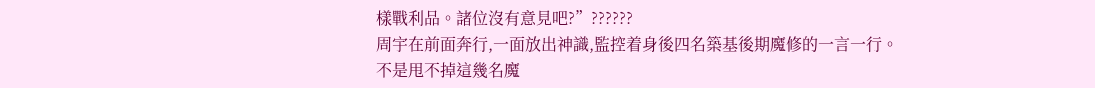樣戰利品。諸位沒有意見吧?”??????
周宇在前面奔行,一面放出神識,監控着身後四名築基後期魔修的一言一行。不是甩不掉這幾名魔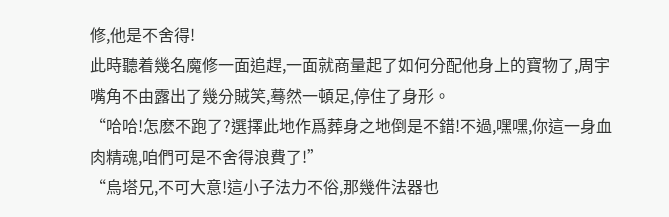修,他是不舍得!
此時聽着幾名魔修一面追趕,一面就商量起了如何分配他身上的寶物了,周宇嘴角不由露出了幾分賊笑,蓦然一頓足,停住了身形。
“哈哈!怎麽不跑了?選擇此地作爲葬身之地倒是不錯!不過,嘿嘿,你這一身血肉精魂,咱們可是不舍得浪費了!”
“烏塔兄,不可大意!這小子法力不俗,那幾件法器也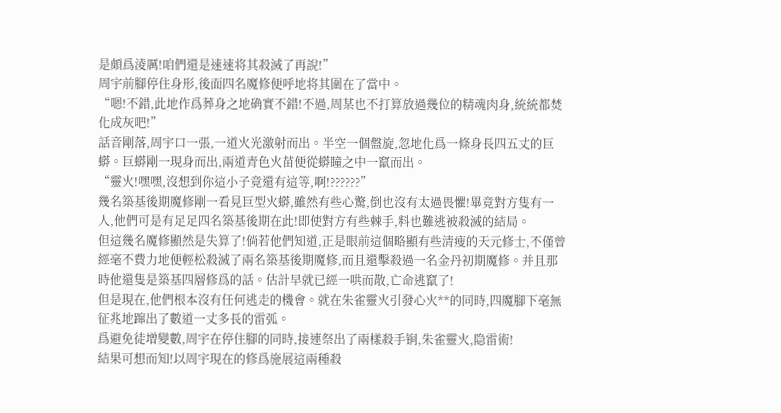是頗爲淩厲!咱們還是速速将其殺滅了再說!”
周宇前腳停住身形,後面四名魔修便呼地将其圍在了當中。
“嗯!不錯,此地作爲葬身之地确實不錯!不過,周某也不打算放過幾位的精魂肉身,統統都焚化成灰吧!”
話音剛落,周宇口一張,一道火光激射而出。半空一個盤旋,忽地化爲一條身長四五丈的巨蟒。巨蟒剛一現身而出,兩道青色火苗便從蟒瞳之中一竄而出。
“靈火!嘿嘿,沒想到你這小子竟還有這等,啊!??????”
幾名築基後期魔修剛一看見巨型火蟒,雖然有些心驚,倒也沒有太過畏懼!畢竟對方隻有一人,他們可是有足足四名築基後期在此!即使對方有些棘手,料也難逃被殺滅的結局。
但這幾名魔修顯然是失算了!倘若他們知道,正是眼前這個略顯有些清瘦的天元修士,不僅曾經毫不費力地便輕松殺滅了兩名築基後期魔修,而且還擊殺過一名金丹初期魔修。并且那時他還隻是築基四層修爲的話。估計早就已經一哄而散,亡命逃竄了!
但是現在,他們根本沒有任何逃走的機會。就在朱雀靈火引發心火**的同時,四魔腳下毫無征兆地蹿出了數道一丈多長的雷弧。
爲避免徒增變數,周宇在停住腳的同時,接連祭出了兩樣殺手锏,朱雀靈火,隐雷術!
結果可想而知!以周宇現在的修爲施展這兩種殺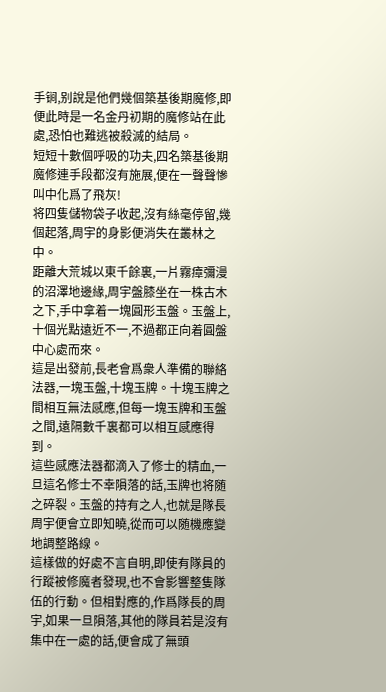手锏,别說是他們幾個築基後期魔修,即便此時是一名金丹初期的魔修站在此處,恐怕也難逃被殺滅的結局。
短短十數個呼吸的功夫,四名築基後期魔修連手段都沒有施展,便在一聲聲慘叫中化爲了飛灰!
将四隻儲物袋子收起,沒有絲毫停留,幾個起落,周宇的身影便消失在叢林之中。
距離大荒城以東千餘裏,一片霧瘴彌漫的沼澤地邊緣,周宇盤膝坐在一株古木之下,手中拿着一塊圓形玉盤。玉盤上,十個光點遠近不一,不過都正向着圓盤中心處而來。
這是出發前,長老會爲衆人準備的聯絡法器,一塊玉盤,十塊玉牌。十塊玉牌之間相互無法感應,但每一塊玉牌和玉盤之間,遠隔數千裏都可以相互感應得到。
這些感應法器都滴入了修士的精血,一旦這名修士不幸隕落的話,玉牌也将随之碎裂。玉盤的持有之人,也就是隊長周宇便會立即知曉,從而可以随機應變地調整路線。
這樣做的好處不言自明,即使有隊員的行蹤被修魔者發現,也不會影響整隻隊伍的行動。但相對應的,作爲隊長的周宇,如果一旦隕落,其他的隊員若是沒有集中在一處的話,便會成了無頭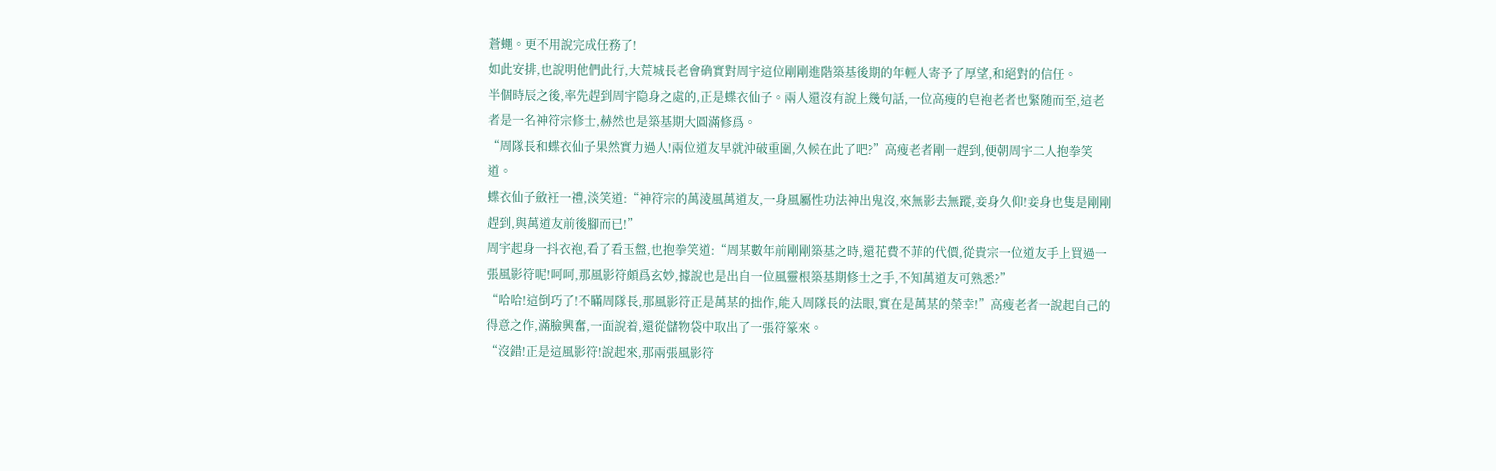蒼蠅。更不用說完成任務了!
如此安排,也說明他們此行,大荒城長老會确實對周宇這位剛剛進階築基後期的年輕人寄予了厚望,和絕對的信任。
半個時辰之後,率先趕到周宇隐身之處的,正是蝶衣仙子。兩人還沒有說上幾句話,一位高瘦的皂袍老者也緊随而至,這老者是一名神符宗修士,赫然也是築基期大圓滿修爲。
“周隊長和蝶衣仙子果然實力過人!兩位道友早就沖破重圍,久候在此了吧?”高瘦老者剛一趕到,便朝周宇二人抱拳笑道。
蝶衣仙子斂衽一禮,淡笑道:“神符宗的萬淩風萬道友,一身風屬性功法神出鬼沒,來無影去無蹤,妾身久仰!妾身也隻是剛剛趕到,與萬道友前後腳而已!”
周宇起身一抖衣袍,看了看玉盤,也抱拳笑道:“周某數年前剛剛築基之時,還花費不菲的代價,從貴宗一位道友手上買過一張風影符呢!呵呵,那風影符頗爲玄妙,據說也是出自一位風靈根築基期修士之手,不知萬道友可熟悉?”
“哈哈!這倒巧了!不瞞周隊長,那風影符正是萬某的拙作,能入周隊長的法眼,實在是萬某的榮幸!”高瘦老者一說起自己的得意之作,滿臉興奮,一面說着,還從儲物袋中取出了一張符篆來。
“沒錯!正是這風影符!說起來,那兩張風影符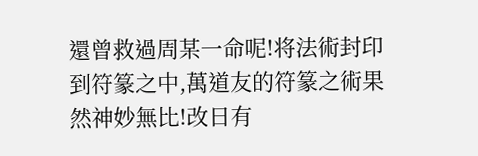還曾救過周某一命呢!将法術封印到符篆之中,萬道友的符篆之術果然神妙無比!改日有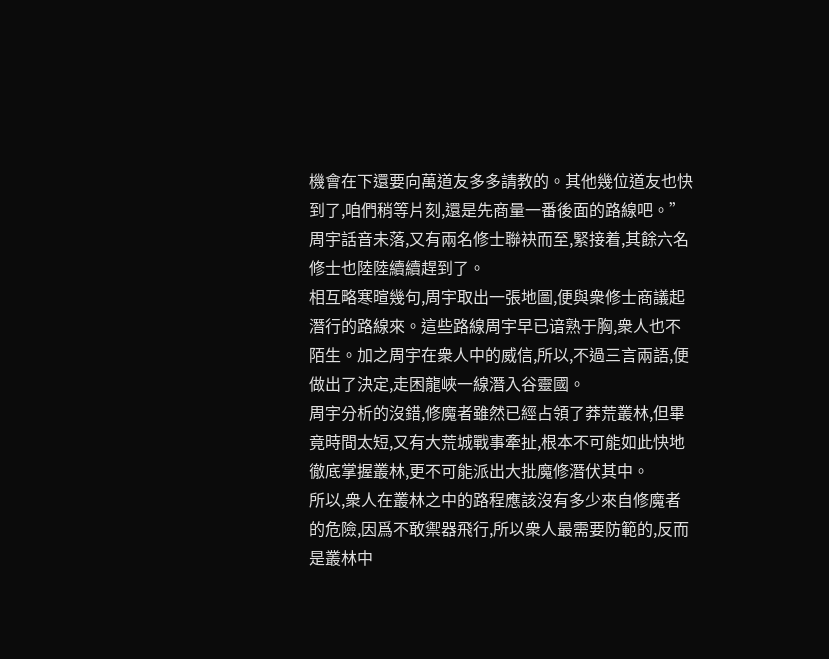機會在下還要向萬道友多多請教的。其他幾位道友也快到了,咱們稍等片刻,還是先商量一番後面的路線吧。”
周宇話音未落,又有兩名修士聯袂而至,緊接着,其餘六名修士也陸陸續續趕到了。
相互略寒暄幾句,周宇取出一張地圖,便與衆修士商議起潛行的路線來。這些路線周宇早已谙熟于胸,衆人也不陌生。加之周宇在衆人中的威信,所以,不過三言兩語,便做出了決定,走困龍峽一線潛入谷靈國。
周宇分析的沒錯,修魔者雖然已經占領了莽荒叢林,但畢竟時間太短,又有大荒城戰事牽扯,根本不可能如此快地徹底掌握叢林,更不可能派出大批魔修潛伏其中。
所以,衆人在叢林之中的路程應該沒有多少來自修魔者的危險,因爲不敢禦器飛行,所以衆人最需要防範的,反而是叢林中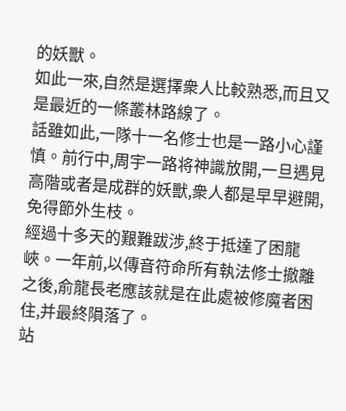的妖獸。
如此一來,自然是選擇衆人比較熟悉,而且又是最近的一條叢林路線了。
話雖如此,一隊十一名修士也是一路小心謹慎。前行中,周宇一路将神識放開,一旦遇見高階或者是成群的妖獸,衆人都是早早避開,免得節外生枝。
經過十多天的艱難跋涉,終于抵達了困龍峽。一年前,以傳音符命所有執法修士撤離之後,俞龍長老應該就是在此處被修魔者困住,并最終隕落了。
站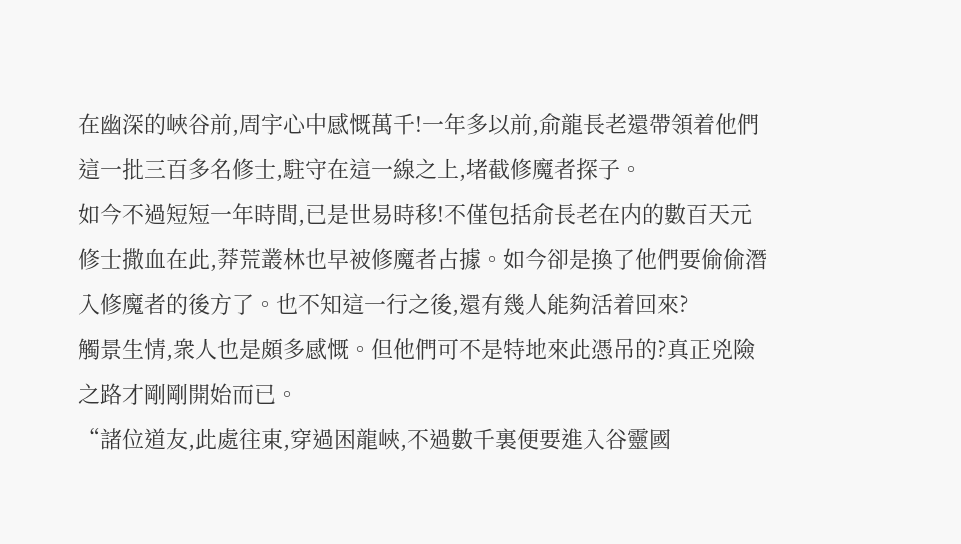在幽深的峽谷前,周宇心中感慨萬千!一年多以前,俞龍長老還帶領着他們這一批三百多名修士,駐守在這一線之上,堵截修魔者探子。
如今不過短短一年時間,已是世易時移!不僅包括俞長老在内的數百天元修士撒血在此,莽荒叢林也早被修魔者占據。如今卻是換了他們要偷偷潛入修魔者的後方了。也不知這一行之後,還有幾人能夠活着回來?
觸景生情,衆人也是頗多感慨。但他們可不是特地來此憑吊的?真正兇險之路才剛剛開始而已。
“諸位道友,此處往東,穿過困龍峽,不過數千裏便要進入谷靈國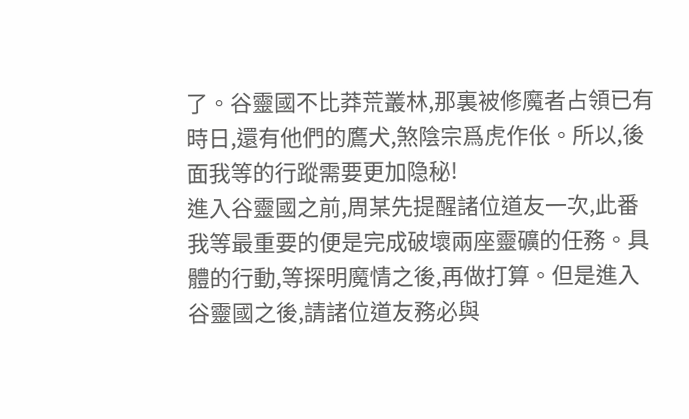了。谷靈國不比莽荒叢林,那裏被修魔者占領已有時日,還有他們的鷹犬,煞陰宗爲虎作伥。所以,後面我等的行蹤需要更加隐秘!
進入谷靈國之前,周某先提醒諸位道友一次,此番我等最重要的便是完成破壞兩座靈礦的任務。具體的行動,等探明魔情之後,再做打算。但是進入谷靈國之後,請諸位道友務必與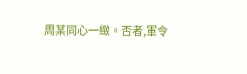周某同心一緻。否者,軍令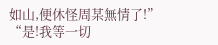如山,便休怪周某無情了!”
“是!我等一切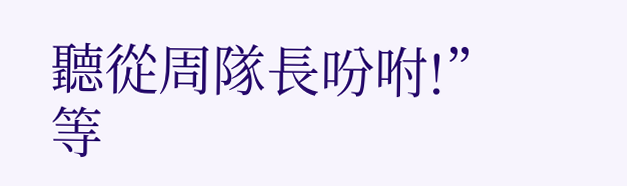聽從周隊長吩咐!”等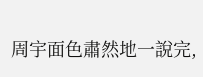周宇面色肅然地一說完,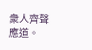衆人齊聲應道。